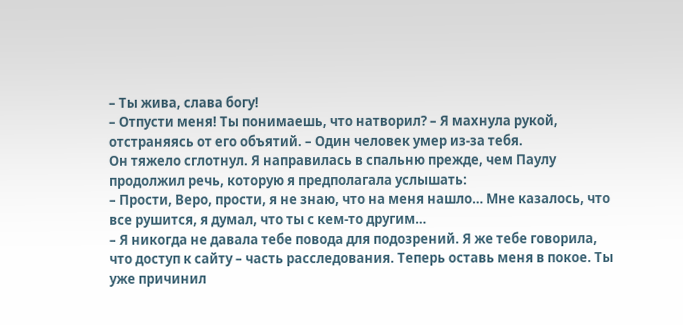– Ты жива, слава богу!
– Отпусти меня! Ты понимаешь, что натворил? – Я махнула рукой, отстраняясь от его объятий. – Один человек умер из-за тебя.
Он тяжело сглотнул. Я направилась в спальню прежде, чем Паулу продолжил речь, которую я предполагала услышать:
– Прости, Веро, прости, я не знаю, что на меня нашло… Мне казалось, что все рушится, я думал, что ты с кем-то другим…
– Я никогда не давала тебе повода для подозрений. Я же тебе говорила, что доступ к сайту – часть расследования. Теперь оставь меня в покое. Ты уже причинил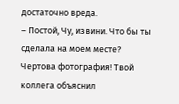достаточно вреда.
– Постой, Чу, извини. Что бы ты сделала на моем месте? Чертова фотография! Твой коллега объяснил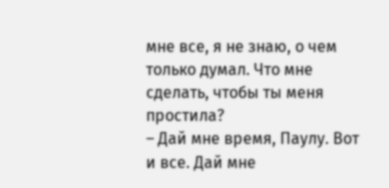мне все, я не знаю, о чем только думал. Что мне сделать, чтобы ты меня простила?
– Дай мне время, Паулу. Вот и все. Дай мне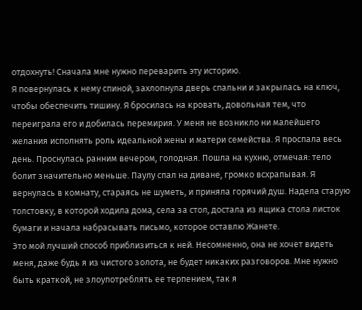отдохнуть! Сначала мне нужно переварить эту историю.
Я повернулась к нему спиной, захлопнула дверь спальни и закрылась на ключ, чтобы обеспечить тишину. Я бросилась на кровать, довольная тем, что переиграла его и добилась перемирия. У меня не возникло ни малейшего желания исполнять роль идеальной жены и матери семейства. Я проспала весь день. Проснулась ранним вечером, голодная. Пошла на кухню, отмечая: тело болит значительно меньше. Паулу спал на диване, громко всхрапывая. Я вернулась в комнату, стараясь не шуметь, и приняла горячий душ. Надела старую толстовку, в которой ходила дома, села за стол, достала из ящика стола листок бумаги и начала набрасывать письмо, которое оставлю Жанете.
Это мой лучший способ приблизиться к ней. Несомненно, она не хочет видеть меня, даже будь я из чистого золота, не будет никаких разговоров. Мне нужно быть краткой, не злоупотреблять ее терпением, так я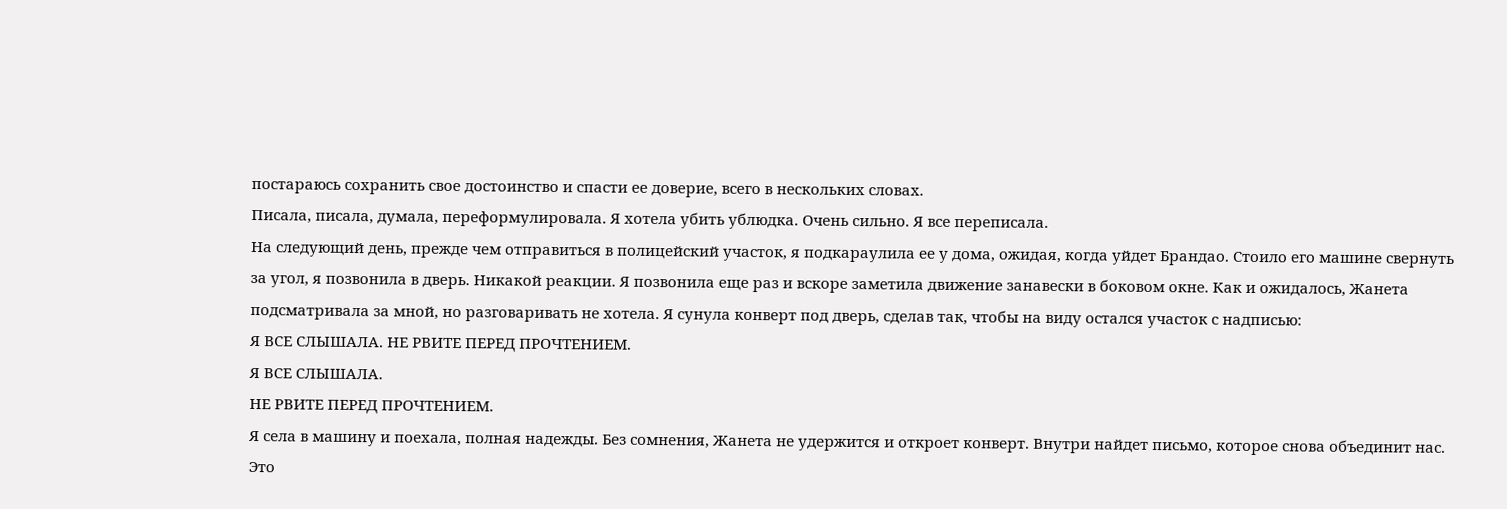постараюсь сохранить свое достоинство и спасти ее доверие, всего в нескольких словах.
Писала, писала, думала, переформулировала. Я хотела убить ублюдка. Очень сильно. Я все переписала.
На следующий день, прежде чем отправиться в полицейский участок, я подкараулила ее у дома, ожидая, когда уйдет Брандао. Стоило его машине свернуть за угол, я позвонила в дверь. Никакой реакции. Я позвонила еще раз и вскоре заметила движение занавески в боковом окне. Как и ожидалось, Жанета подсматривала за мной, но разговаривать не хотела. Я сунула конверт под дверь, сделав так, чтобы на виду остался участок с надписью:
Я ВСЕ СЛЫШАЛА. НЕ РВИТЕ ПЕРЕД ПРОЧТЕНИЕМ.
Я ВСЕ СЛЫШАЛА.
НЕ РВИТЕ ПЕРЕД ПРОЧТЕНИЕМ.
Я села в машину и поехала, полная надежды. Без сомнения, Жанета не удержится и откроет конверт. Внутри найдет письмо, которое снова объединит нас.
Это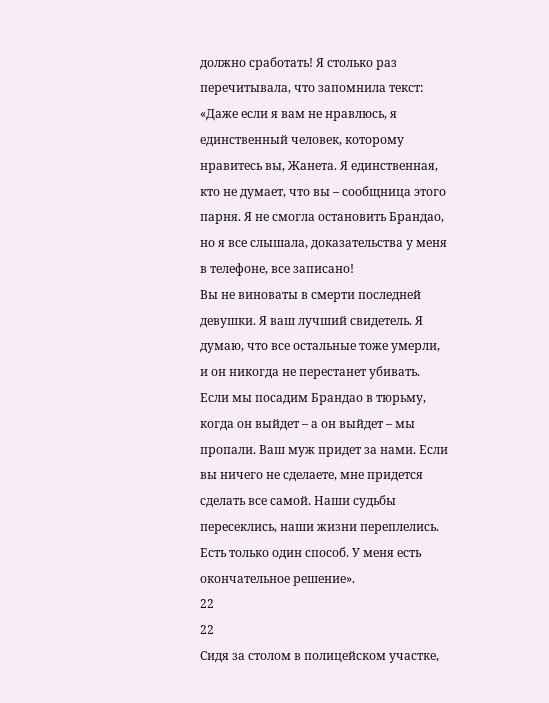должно сработать! Я столько раз перечитывала, что запомнила текст:
«Даже если я вам не нравлюсь, я единственный человек, которому нравитесь вы, Жанета. Я единственная, кто не думает, что вы – сообщница этого парня. Я не смогла остановить Брандао, но я все слышала, доказательства у меня в телефоне, все записано!
Вы не виноваты в смерти последней девушки. Я ваш лучший свидетель. Я думаю, что все остальные тоже умерли, и он никогда не перестанет убивать. Если мы посадим Брандао в тюрьму, когда он выйдет – а он выйдет – мы пропали. Ваш муж придет за нами. Если вы ничего не сделаете, мне придется сделать все самой. Наши судьбы пересеклись, наши жизни переплелись. Есть только один способ. У меня есть окончательное решение».
22
22
Сидя за столом в полицейском участке,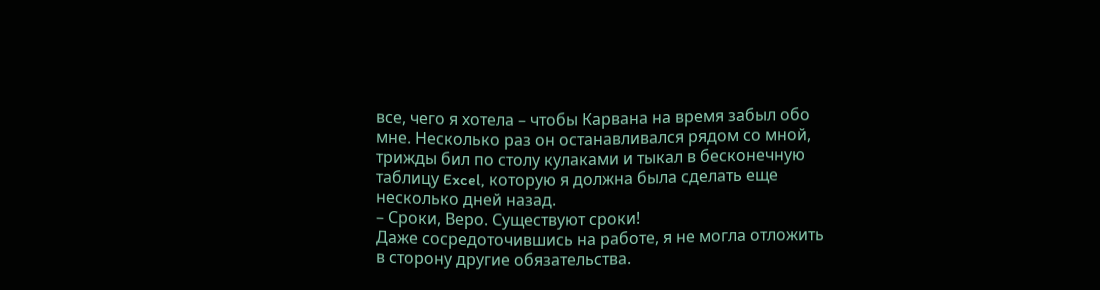все, чего я хотела – чтобы Карвана на время забыл обо мне. Несколько раз он останавливался рядом со мной, трижды бил по столу кулаками и тыкал в бесконечную таблицу Excel, которую я должна была сделать еще несколько дней назад.
– Сроки, Веро. Существуют сроки!
Даже сосредоточившись на работе, я не могла отложить в сторону другие обязательства.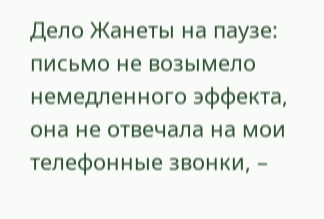Дело Жанеты на паузе: письмо не возымело немедленного эффекта, она не отвечала на мои телефонные звонки, –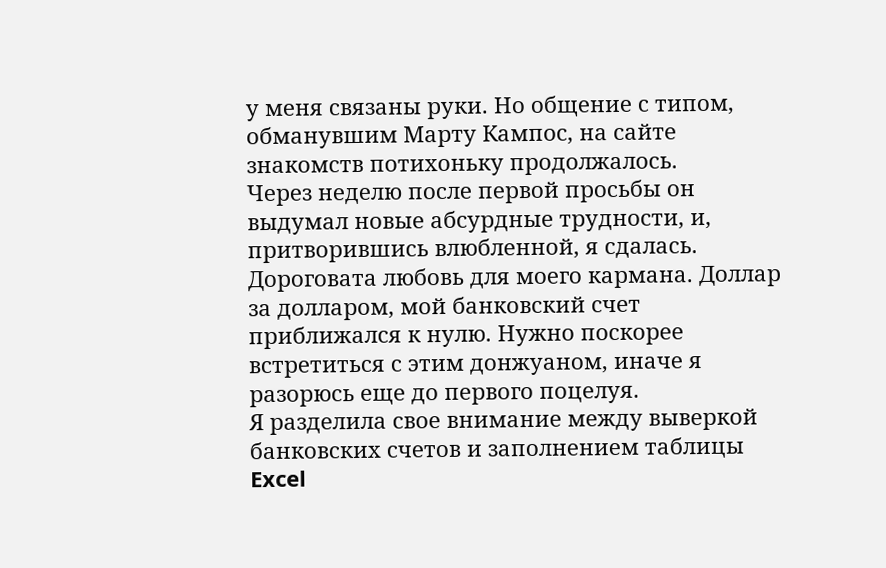у меня связаны руки. Но общение с типом, обманувшим Марту Кампос, на сайте знакомств потихоньку продолжалось.
Через неделю после первой просьбы он выдумал новые абсурдные трудности, и, притворившись влюбленной, я сдалась. Дороговата любовь для моего кармана. Доллар за долларом, мой банковский счет приближался к нулю. Нужно поскорее встретиться с этим донжуаном, иначе я разорюсь еще до первого поцелуя.
Я разделила свое внимание между выверкой банковских счетов и заполнением таблицы Excel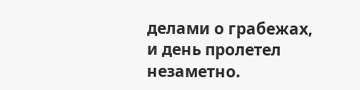делами о грабежах, и день пролетел незаметно.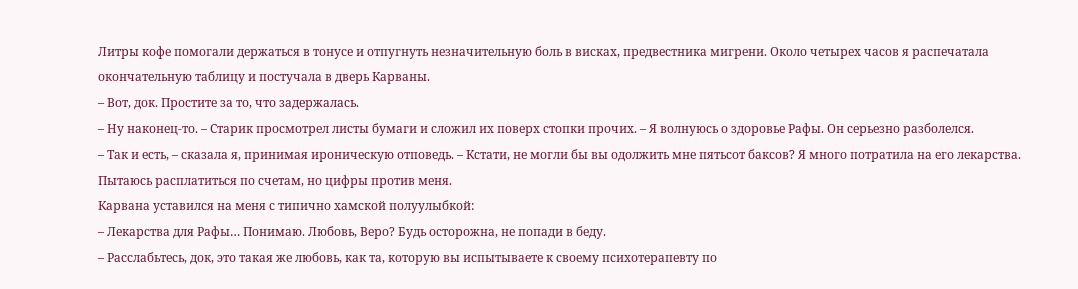Литры кофе помогали держаться в тонусе и отпугнуть незначительную боль в висках, предвестника мигрени. Около четырех часов я распечатала окончательную таблицу и постучала в дверь Карваны.
– Вот, док. Простите за то, что задержалась.
– Ну наконец-то. – Старик просмотрел листы бумаги и сложил их поверх стопки прочих. – Я волнуюсь о здоровье Рафы. Он серьезно разболелся.
– Так и есть, – сказала я, принимая ироническую отповедь. – Кстати, не могли бы вы одолжить мне пятьсот баксов? Я много потратила на его лекарства. Пытаюсь расплатиться по счетам, но цифры против меня.
Карвана уставился на меня с типично хамской полуулыбкой:
– Лекарства для Рафы… Понимаю. Любовь, Веро? Будь осторожна, не попади в беду.
– Расслабьтесь, док, это такая же любовь, как та, которую вы испытываете к своему психотерапевту по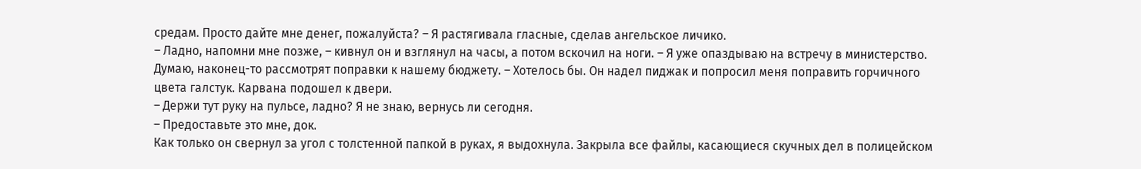средам. Просто дайте мне денег, пожалуйста? – Я растягивала гласные, сделав ангельское личико.
– Ладно, напомни мне позже, – кивнул он и взглянул на часы, а потом вскочил на ноги. – Я уже опаздываю на встречу в министерство. Думаю, наконец-то рассмотрят поправки к нашему бюджету. – Хотелось бы. Он надел пиджак и попросил меня поправить горчичного цвета галстук. Карвана подошел к двери.
– Держи тут руку на пульсе, ладно? Я не знаю, вернусь ли сегодня.
– Предоставьте это мне, док.
Как только он свернул за угол с толстенной папкой в руках, я выдохнула. Закрыла все файлы, касающиеся скучных дел в полицейском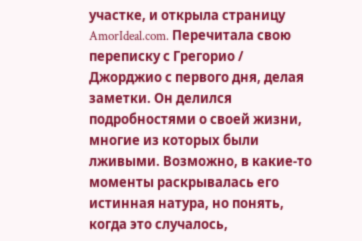участке, и открыла страницу AmorIdeal.com. Перечитала свою переписку с Грегорио / Джорджио с первого дня, делая заметки. Он делился подробностями о своей жизни, многие из которых были лживыми. Возможно, в какие-то моменты раскрывалась его истинная натура, но понять, когда это случалось,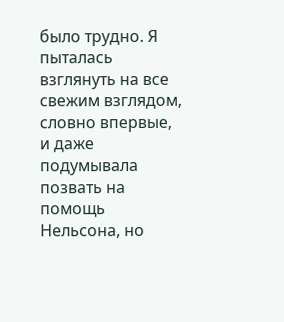было трудно. Я пыталась взглянуть на все свежим взглядом, словно впервые, и даже подумывала позвать на помощь Нельсона, но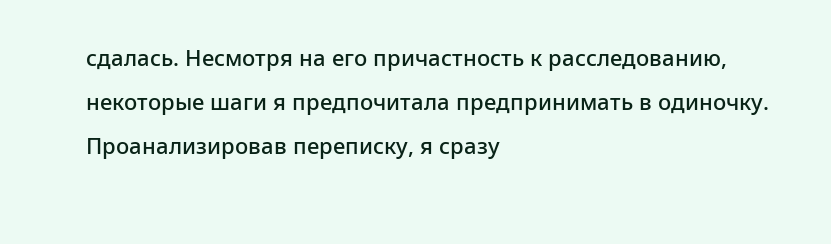сдалась. Несмотря на его причастность к расследованию, некоторые шаги я предпочитала предпринимать в одиночку.
Проанализировав переписку, я сразу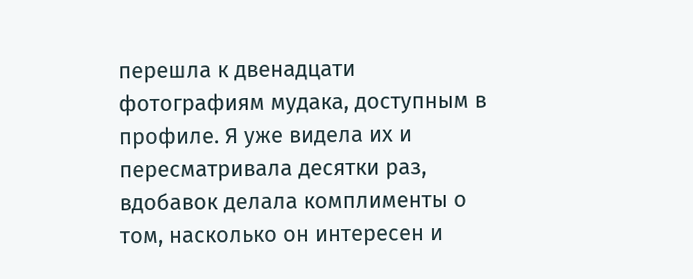перешла к двенадцати фотографиям мудака, доступным в профиле. Я уже видела их и пересматривала десятки раз, вдобавок делала комплименты о том, насколько он интересен и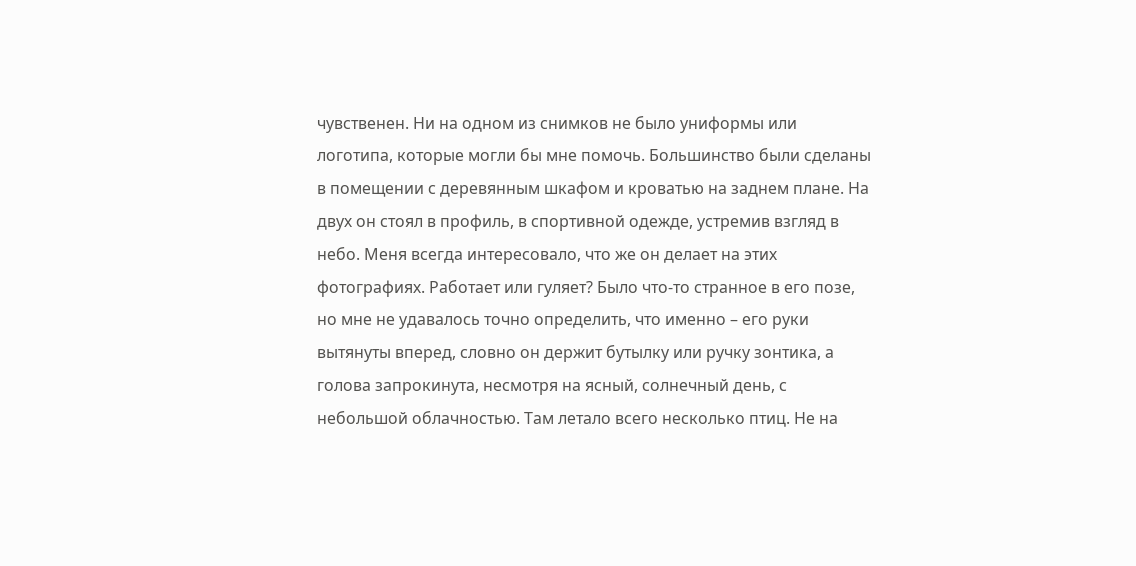чувственен. Ни на одном из снимков не было униформы или логотипа, которые могли бы мне помочь. Большинство были сделаны в помещении с деревянным шкафом и кроватью на заднем плане. На двух он стоял в профиль, в спортивной одежде, устремив взгляд в небо. Меня всегда интересовало, что же он делает на этих фотографиях. Работает или гуляет? Было что-то странное в его позе, но мне не удавалось точно определить, что именно – его руки вытянуты вперед, словно он держит бутылку или ручку зонтика, а голова запрокинута, несмотря на ясный, солнечный день, с небольшой облачностью. Там летало всего несколько птиц. Не на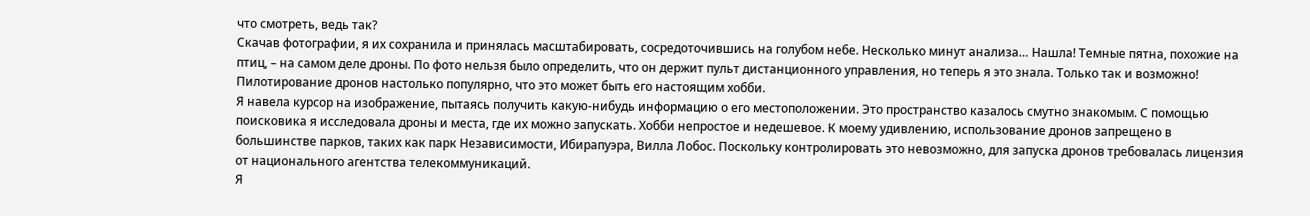что смотреть, ведь так?
Скачав фотографии, я их сохранила и принялась масштабировать, сосредоточившись на голубом небе. Несколько минут анализа… Нашла! Темные пятна, похожие на птиц, – на самом деле дроны. По фото нельзя было определить, что он держит пульт дистанционного управления, но теперь я это знала. Только так и возможно! Пилотирование дронов настолько популярно, что это может быть его настоящим хобби.
Я навела курсор на изображение, пытаясь получить какую-нибудь информацию о его местоположении. Это пространство казалось смутно знакомым. С помощью поисковика я исследовала дроны и места, где их можно запускать. Хобби непростое и недешевое. К моему удивлению, использование дронов запрещено в большинстве парков, таких как парк Независимости, Ибирапуэра, Вилла Лобос. Поскольку контролировать это невозможно, для запуска дронов требовалась лицензия от национального агентства телекоммуникаций.
Я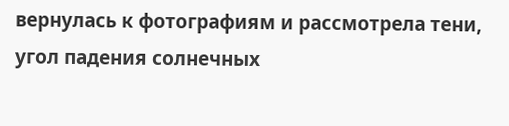вернулась к фотографиям и рассмотрела тени, угол падения солнечных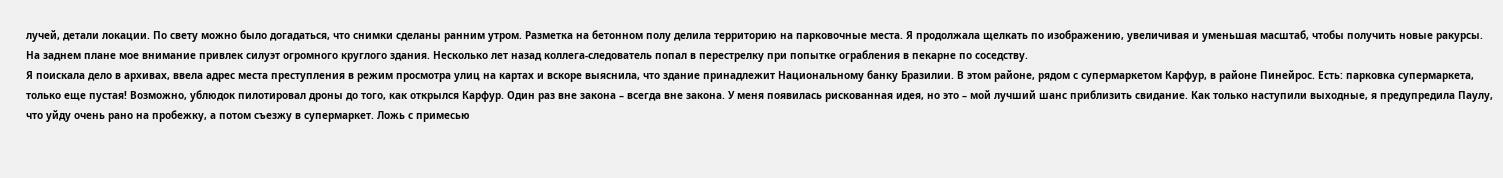лучей, детали локации. По свету можно было догадаться, что снимки сделаны ранним утром. Разметка на бетонном полу делила территорию на парковочные места. Я продолжала щелкать по изображению, увеличивая и уменьшая масштаб, чтобы получить новые ракурсы. На заднем плане мое внимание привлек силуэт огромного круглого здания. Несколько лет назад коллега-следователь попал в перестрелку при попытке ограбления в пекарне по соседству.
Я поискала дело в архивах, ввела адрес места преступления в режим просмотра улиц на картах и вскоре выяснила, что здание принадлежит Национальному банку Бразилии. В этом районе, рядом с супермаркетом Карфур, в районе Пинейрос. Есть: парковка супермаркета, только еще пустая! Возможно, ублюдок пилотировал дроны до того, как открылся Карфур. Один раз вне закона – всегда вне закона. У меня появилась рискованная идея, но это – мой лучший шанс приблизить свидание. Как только наступили выходные, я предупредила Паулу, что уйду очень рано на пробежку, а потом съезжу в супермаркет. Ложь с примесью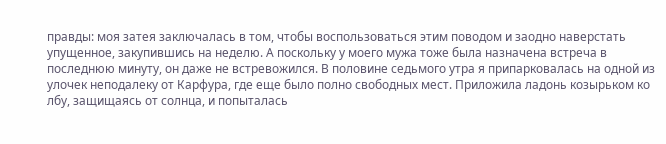правды: моя затея заключалась в том, чтобы воспользоваться этим поводом и заодно наверстать упущенное, закупившись на неделю. А поскольку у моего мужа тоже была назначена встреча в последнюю минуту, он даже не встревожился. В половине седьмого утра я припарковалась на одной из улочек неподалеку от Карфура, где еще было полно свободных мест. Приложила ладонь козырьком ко лбу, защищаясь от солнца, и попыталась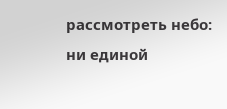рассмотреть небо: ни единой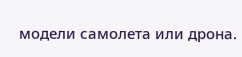модели самолета или дрона.